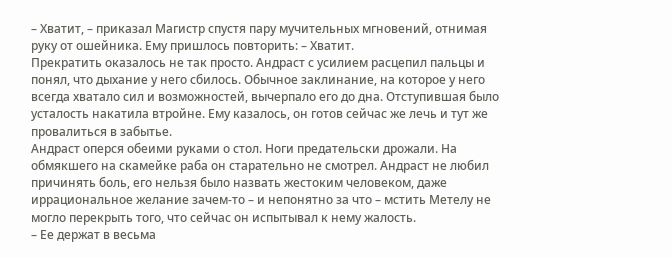– Хватит, – приказал Магистр спустя пару мучительных мгновений, отнимая руку от ошейника. Ему пришлось повторить: – Хватит.
Прекратить оказалось не так просто. Андраст с усилием расцепил пальцы и понял, что дыхание у него сбилось. Обычное заклинание, на которое у него всегда хватало сил и возможностей, вычерпало его до дна. Отступившая было усталость накатила втройне. Ему казалось, он готов сейчас же лечь и тут же провалиться в забытье.
Андраст оперся обеими руками о стол. Ноги предательски дрожали. На обмякшего на скамейке раба он старательно не смотрел. Андраст не любил причинять боль, его нельзя было назвать жестоким человеком, даже иррациональное желание зачем-то – и непонятно за что – мстить Метелу не могло перекрыть того, что сейчас он испытывал к нему жалость.
– Ее держат в весьма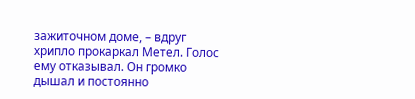зажиточном доме, – вдруг хрипло прокаркал Метел. Голос ему отказывал. Он громко дышал и постоянно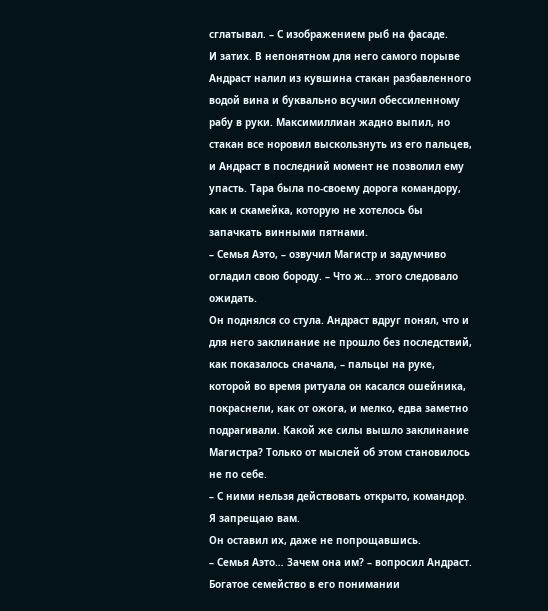сглатывал. – С изображением рыб на фасаде.
И затих. В непонятном для него самого порыве Андраст налил из кувшина стакан разбавленного водой вина и буквально всучил обессиленному рабу в руки. Максимиллиан жадно выпил, но стакан все норовил выскользнуть из его пальцев, и Андраст в последний момент не позволил ему упасть. Тара была по-своему дорога командору, как и скамейка, которую не хотелось бы запачкать винными пятнами.
– Семья Аэто, – озвучил Магистр и задумчиво огладил свою бороду. – Что ж… этого следовало ожидать.
Он поднялся со стула. Андраст вдруг понял, что и для него заклинание не прошло без последствий, как показалось сначала, – пальцы на руке, которой во время ритуала он касался ошейника, покраснели, как от ожога, и мелко, едва заметно подрагивали. Какой же силы вышло заклинание Магистра? Только от мыслей об этом становилось не по себе.
– С ними нельзя действовать открыто, командор. Я запрещаю вам.
Он оставил их, даже не попрощавшись.
– Семья Аэто… Зачем она им? – вопросил Андраст. Богатое семейство в его понимании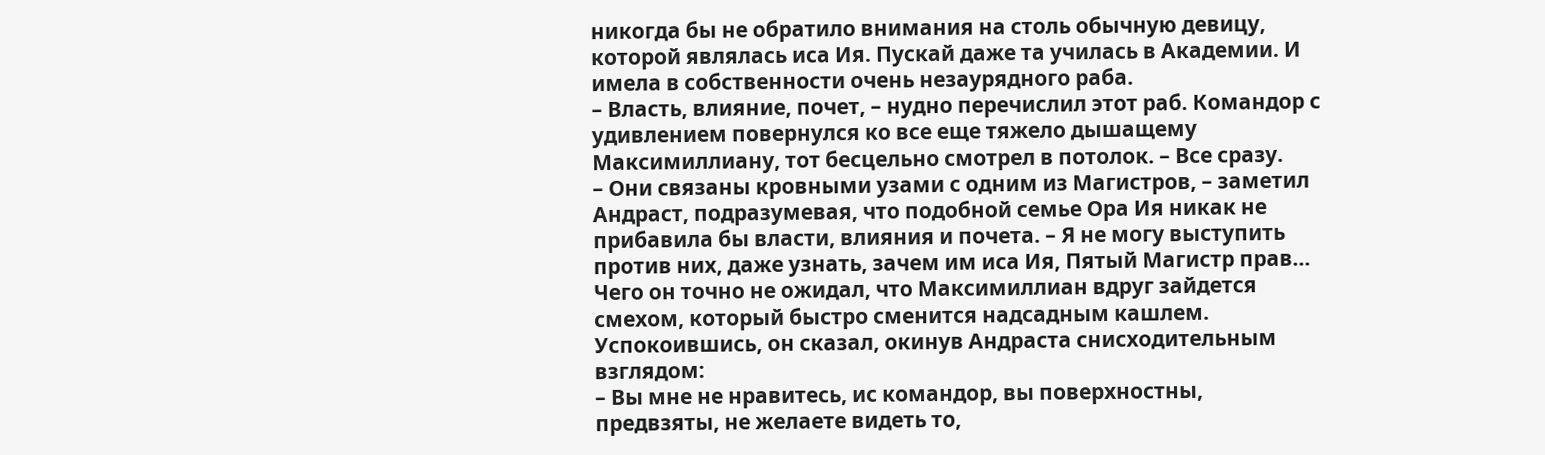никогда бы не обратило внимания на столь обычную девицу, которой являлась иса Ия. Пускай даже та училась в Академии. И имела в собственности очень незаурядного раба.
– Власть, влияние, почет, – нудно перечислил этот раб. Командор с удивлением повернулся ко все еще тяжело дышащему Максимиллиану, тот бесцельно смотрел в потолок. – Все сразу.
– Они связаны кровными узами с одним из Магистров, – заметил Андраст, подразумевая, что подобной семье Ора Ия никак не прибавила бы власти, влияния и почета. – Я не могу выступить против них, даже узнать, зачем им иса Ия, Пятый Магистр прав…
Чего он точно не ожидал, что Максимиллиан вдруг зайдется смехом, который быстро сменится надсадным кашлем. Успокоившись, он сказал, окинув Андраста снисходительным взглядом:
– Вы мне не нравитесь, ис командор, вы поверхностны, предвзяты, не желаете видеть то,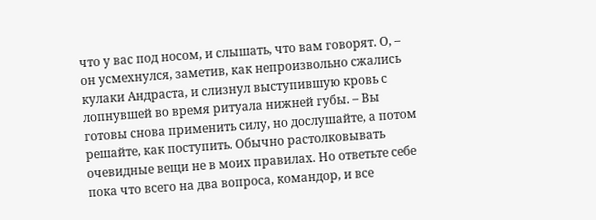что у вас под носом, и слышать, что вам говорят. О, – он усмехнулся, заметив, как непроизвольно сжались кулаки Андраста, и слизнул выступившую кровь с лопнувшей во время ритуала нижней губы. – Вы готовы снова применить силу, но дослушайте, а потом решайте, как поступить. Обычно растолковывать очевидные вещи не в моих правилах. Но ответьте себе пока что всего на два вопроса, командор, и все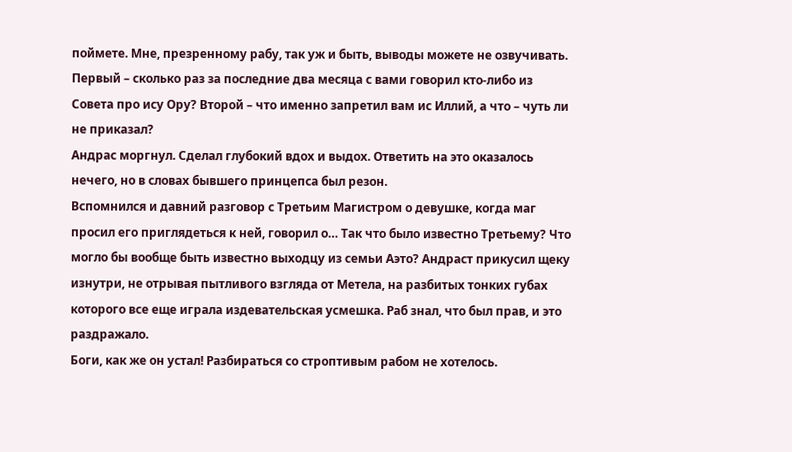поймете. Мне, презренному рабу, так уж и быть, выводы можете не озвучивать. Первый – сколько раз за последние два месяца с вами говорил кто-либо из Совета про ису Ору? Второй – что именно запретил вам ис Иллий, а что – чуть ли не приказал?
Андрас моргнул. Сделал глубокий вдох и выдох. Ответить на это оказалось нечего, но в словах бывшего принцепса был резон.
Вспомнился и давний разговор с Третьим Магистром о девушке, когда маг просил его приглядеться к ней, говорил о… Так что было известно Третьему? Что могло бы вообще быть известно выходцу из семьи Аэто? Андраст прикусил щеку изнутри, не отрывая пытливого взгляда от Метела, на разбитых тонких губах которого все еще играла издевательская усмешка. Раб знал, что был прав, и это раздражало.
Боги, как же он устал! Разбираться со строптивым рабом не хотелось.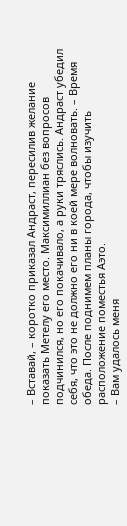– Вставай, – коротко приказал Андраст, пересилив желание показать Метелу его место. Максимиллиан без вопросов подчинился, но его покачивало, а руки тряслись. Андраст убедил себя, что это не должно его ни в коей мере волновать. – Время обеда. После поднимем планы города, чтобы изучить расположение поместья Аэто.
– Вам удалось меня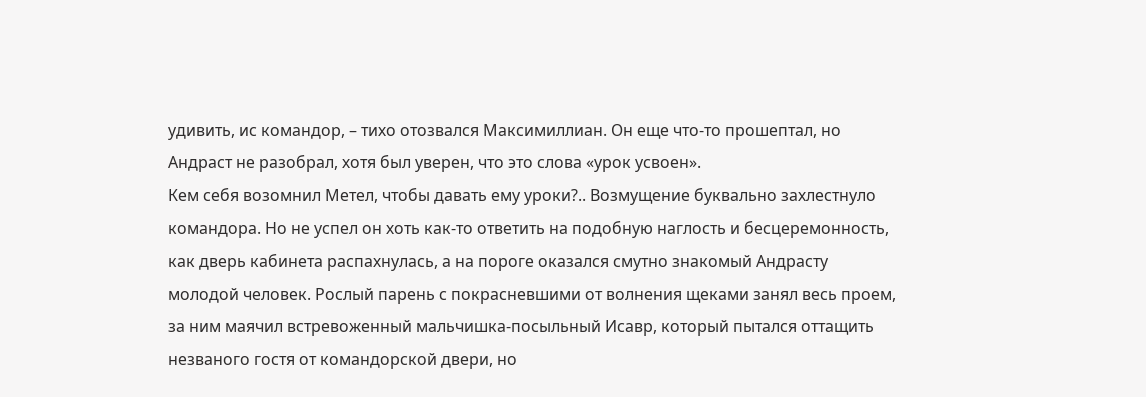удивить, ис командор, – тихо отозвался Максимиллиан. Он еще что-то прошептал, но Андраст не разобрал, хотя был уверен, что это слова «урок усвоен».
Кем себя возомнил Метел, чтобы давать ему уроки?.. Возмущение буквально захлестнуло командора. Но не успел он хоть как-то ответить на подобную наглость и бесцеремонность, как дверь кабинета распахнулась, а на пороге оказался смутно знакомый Андрасту молодой человек. Рослый парень с покрасневшими от волнения щеками занял весь проем, за ним маячил встревоженный мальчишка-посыльный Исавр, который пытался оттащить незваного гостя от командорской двери, но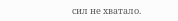сил не хватало.